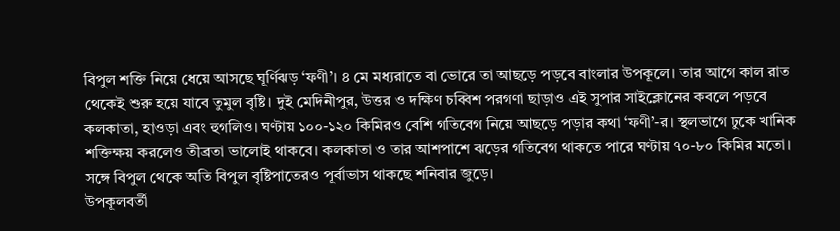বিপুল শক্তি নিয়ে ধেয়ে আসছে ঘূর্ণিঝড় ‘ফণী’। ৪ মে মধ্যরাতে বা ভোরে তা আছড়ে পড়বে বাংলার উপকূলে। তার আগে কাল রাত থেকেই শুরু হয়ে যাবে তুমুল বৃষ্টি। দুই মেদিনীপুর, উত্তর ও দক্ষিণ চব্বিশ পরগণা ছাড়াও এই সুপার সাইক্লোনের কবলে পড়বে কলকাতা, হাওড়া এবং হুগলিও। ঘণ্টায় ১০০-১২০ কিমিরও বেশি গতিবেগ নিয়ে আছড়ে পড়ার কথা ‘ফণী’-র। স্থলভাগে ঢুকে খানিক শক্তিক্ষয় করলেও তীব্রতা ভালোই থাকবে। কলকাতা ও তার আশপাশে ঝড়ের গতিবেগ থাকতে পারে ঘণ্টায় ৭০-৮০ কিমির মতো। সঙ্গে বিপুল থেকে অতি বিপুল বৃষ্টিপাতেরও পূর্বাভাস থাকছে শনিবার জুড়ে।
উপকূলবর্তী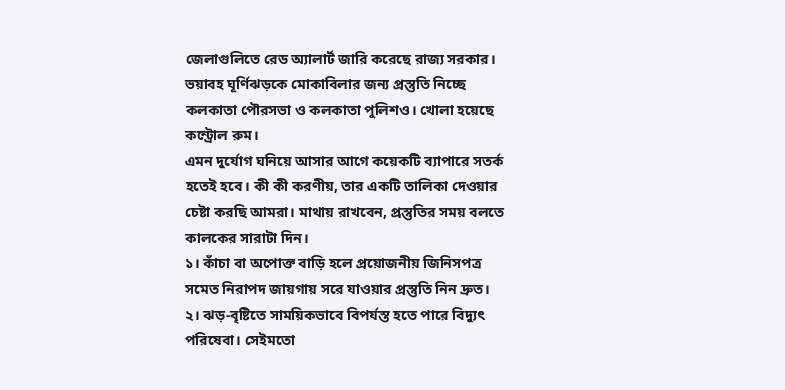জেলাগুলিতে রেড অ্যালার্ট জারি করেছে রাজ্য সরকার। ভয়াবহ ঘূর্ণিঝড়কে মোকাবিলার জন্য প্রস্তুতি নিচ্ছে কলকাতা পৌরসভা ও কলকাতা পুলিশও। খোলা হয়েছে কন্ট্রোল রুম।
এমন দুর্যোগ ঘনিয়ে আসার আগে কয়েকটি ব্যাপারে সতর্ক হতেই হবে। কী কী করণীয়, তার একটি তালিকা দেওয়ার চেষ্টা করছি আমরা। মাথায় রাখবেন, প্রস্তুতির সময় বলতে কালকের সারাটা দিন।
১। কাঁচা বা অপোক্ত বাড়ি হলে প্রয়োজনীয় জিনিসপত্র সমেত নিরাপদ জায়গায় সরে যাওয়ার প্রস্তুতি নিন দ্রুত।
২। ঝড়-বৃষ্টিতে সাময়িকভাবে বিপর্যস্ত হতে পারে বিদ্যুৎ পরিষেবা। সেইমতো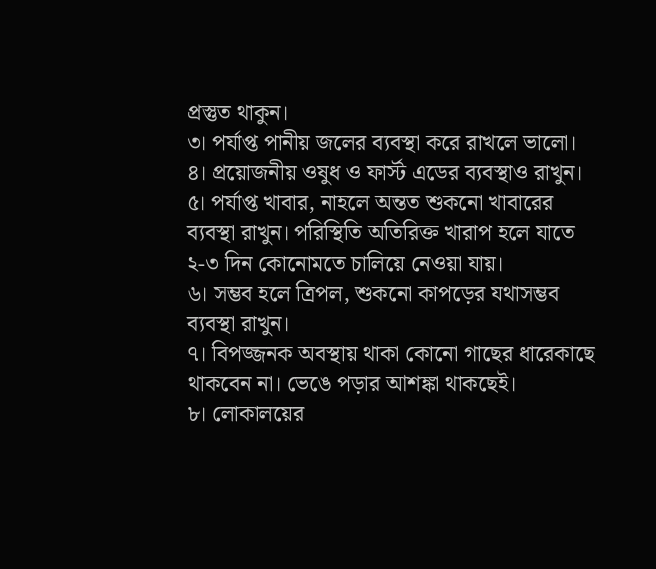প্রস্তুত থাকুন।
৩। পর্যাপ্ত পানীয় জলের ব্যবস্থা করে রাখলে ভালো।
৪। প্রয়োজনীয় ওষুধ ও ফার্স্ট এডের ব্যবস্থাও রাখুন।
৫। পর্যাপ্ত খাবার, নাহলে অন্তত শুকনো খাবারের ব্যবস্থা রাখুন। পরিস্থিতি অতিরিক্ত খারাপ হলে যাতে ২-৩ দিন কোনোমতে চালিয়ে নেওয়া যায়।
৬। সম্ভব হলে ত্রিপল, শুকনো কাপড়ের যথাসম্ভব ব্যবস্থা রাখুন।
৭। বিপজ্জনক অবস্থায় থাকা কোনো গাছের ধারেকাছে থাকবেন না। ভেঙে পড়ার আশঙ্কা থাকছেই।
৮। লোকালয়ের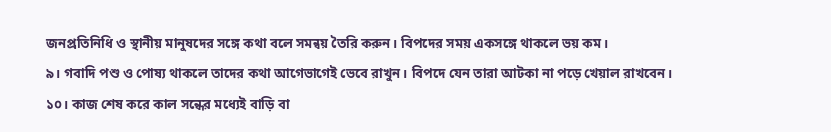জনপ্রতিনিধি ও স্থানীয় মানুষদের সঙ্গে কথা বলে সমন্বয় তৈরি করুন। বিপদের সময় একসঙ্গে থাকলে ভয় কম।
৯। গবাদি পশু ও পোষ্য থাকলে তাদের কথা আগেভাগেই ভেবে রাখুন। বিপদে যেন তারা আটকা না পড়ে খেয়াল রাখবেন।
১০। কাজ শেষ করে কাল সন্ধের মধ্যেই বাড়ি বা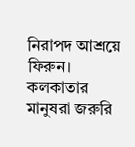নিরাপদ আশ্রয়ে ফিরুন।
কলকাতার মানুষরা জরুরি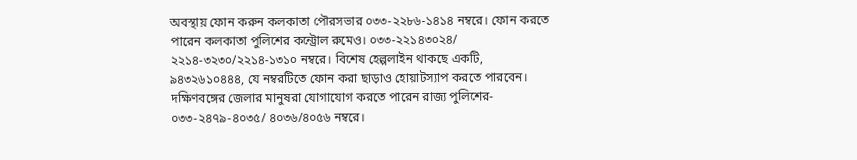অবস্থায় ফোন করুন কলকাতা পৌরসভার ০৩৩-২২৮৬-১৪১৪ নম্বরে। ফোন করতে পারেন কলকাতা পুলিশের কন্ট্রোল রুমেও। ০৩৩-২২১৪৩০২৪/ ২২১৪-৩২৩০/২২১৪-১৩১০ নম্বরে। বিশেষ হেল্পলাইন থাকছে একটি, ৯৪৩২৬১০৪৪৪, যে নম্বরটিতে ফোন করা ছাড়াও হোয়াটস্যাপ করতে পারবেন।
দক্ষিণবঙ্গের জেলার মানুষরা যোগাযোগ করতে পারেন রাজ্য পুলিশের- ০৩৩-২৪৭৯-৪০৩৫/ ৪০৩৬/৪০৫৬ নম্বরে।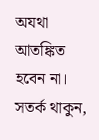অযথা আতঙ্কিত হবেন না। সতর্ক থাকুন,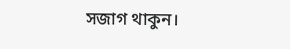সজাগ থাকুন।